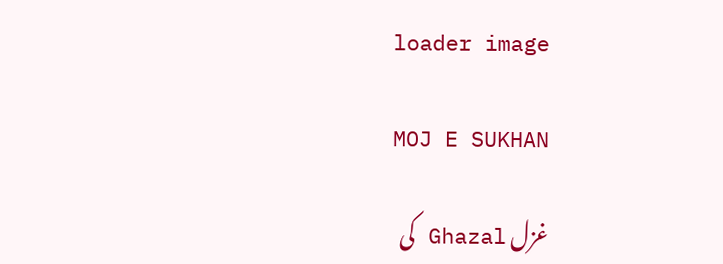loader image

MOJ E SUKHAN

غزل Ghazal کی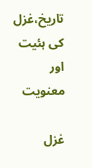تاریخ،غزل کی ہئیت اور معنویت

غزل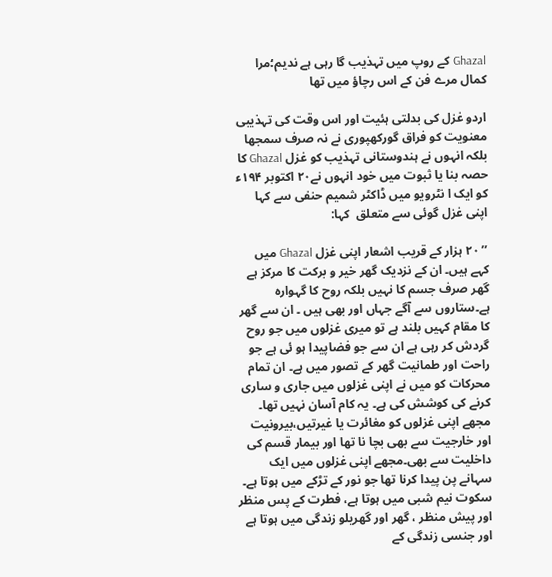Ghazal کے روپ میں تہذیب گا رہی ہے ندیم؛مرا کمال مرے فن کے اس رچاؤ میں تھا

اردو غزل کی بدلتی ہئیت اور اس وقت کی تہذیبی معنویت کو فراق گورکھپوری نے نہ صرف سمجھا بلکہ انہوں نے ہندوستانی تہذیب کو غزل Ghazal کا حصہ بنا یا ثبوت میں خود انہوں نے۲۰ اکتوبر ۱۹۴ء کو ایک ا نٹرویو میں ڈاکٹر شمیم حنفی سے کہا اپنی غزل گوئی سے متعلق  کہا:

’’ ۲۰ ہزار کے قریب اشعار اپنی غزل Ghazal میں کہے ہیں۔ ان کے نزدیک گھر خیر و برکت کا مرکز ہے گھر صرف جسم کا نہیں بلکہ روح کا گہوارہ ہے۔ستاروں سے آگے جہاں اور بھی ہیں ۔ ان سے گھر کا مقام کہیں بلند ہے تو میری غزلوں میں جو روح گردش کر رہی ہے ان سے جو فضاپیدا ہو ئی ہے جو راحت اور طمانیت گھر کے تصور میں ہے۔ ان تمام محرکات کو میں نے اپنی غزلوں میں جاری و ساری کرنے کی کوشش کی ہے۔ یہ کام آسان نہیں تھا۔ مجھے اپنی غزلوں کو مغائرت یا غیرتیں،بیرونیت اور خارجیت سے بھی بچا نا تھا اور بیمار قسم کی داخلیت سے بھی۔مجھے اپنی غزلوں میں ایک سہانے پن پیدا کرنا تھا جو نور کے تڑکے میں ہوتا ہے۔ سکوت نیم شبی میں ہوتا ہے، فطرت کے پس منظر اور پیش منظر ، گھر اور گھریلو زندگی میں ہوتا ہے اور جنسی زندگی کے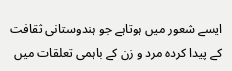ایسے شعور میں ہوتاہے جو ہندوستانی ثقافت کے پیدا کردہ مرد و زن کے باہمی تعلقات میں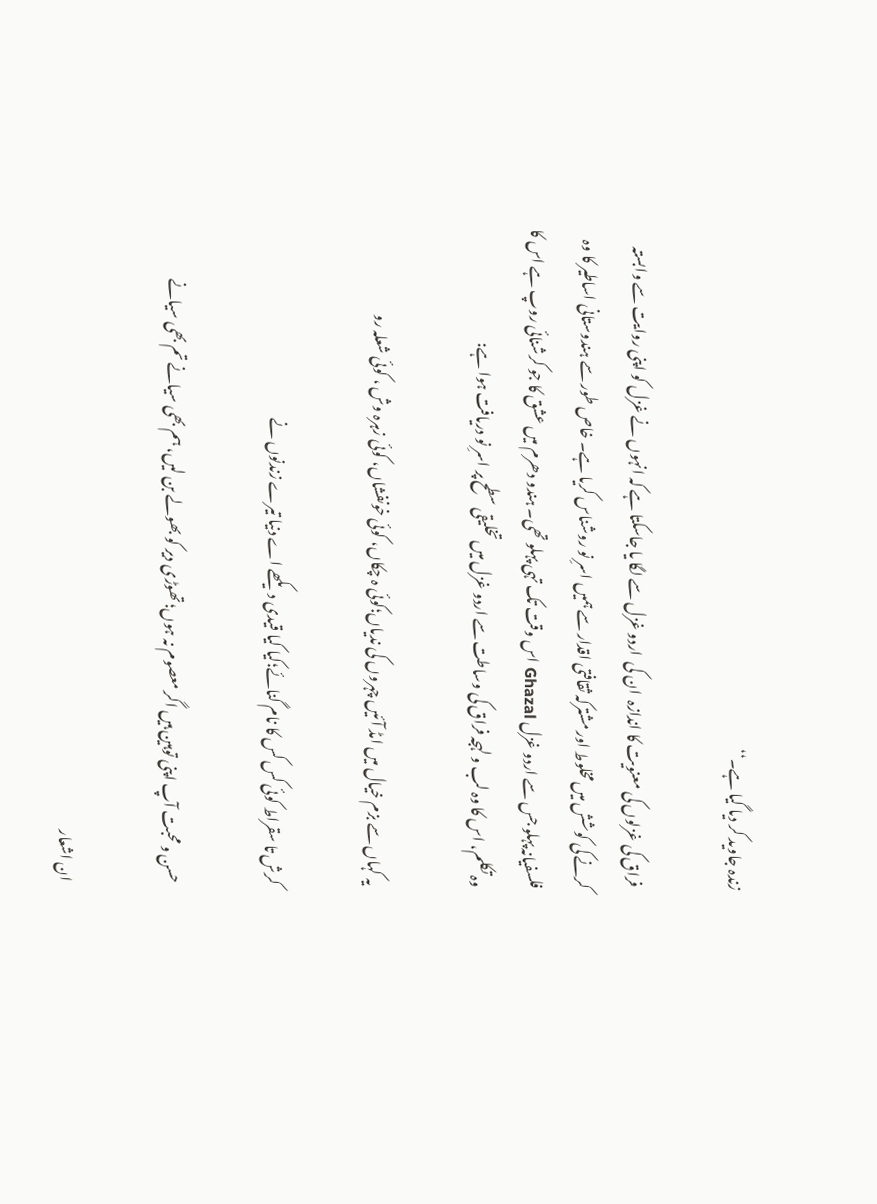زندہ جاوید کر دیا گیا ہے۔‘‘

 فراق کی غزلوں کی معنویت کا اندازہ  ان کی  اردو غزل سے لگا یا جاسکتا ہے کہ انہوں نے غزل کو اپنی روایت سے وابستہ کرنے کی کوشش میں مخلوط اور مشترکہ ثقافتی اقدار سے ہمیں اسرِ نو روشناس کریا ہے۔ خاص طور سے ہندوستانی اساطیر کا وہ فلسفیانہ پہلو جس سے اردو غزل Ghazal اس وقت تک تہی پہلو تھی۔ ہندو دھرم میں عشق کا جو کرشنائی روپ ہے اس کا وہ تکلم، اس کا وہ لب و لہجہ فراق کی وساطت سے اردو غزل میں تخلیقی سطح پر اسرِ نو دریافت ہوا ہے:

یہ کہاں سے بزم خیال میں امڈ آئیں چہروں کی ندیاں؛کوئی ہ چکاں، کوئی خونفشاں، کوئی زہرہ وش ، کوئی شعلہ رو

کرش تا سقراط کوئی کس کس کا نام گنائے؛کیا کیا قیدی دیکھے اے دنیا تیرے زندنوں نے

حسن و محبت آپ اپنی توہین ہیں اگر معصوم نہ ہوں؛تھوڑی دیر کو بھولے بن لیں، ہم بھی سیانے تم بھی سیانے

ان اشعار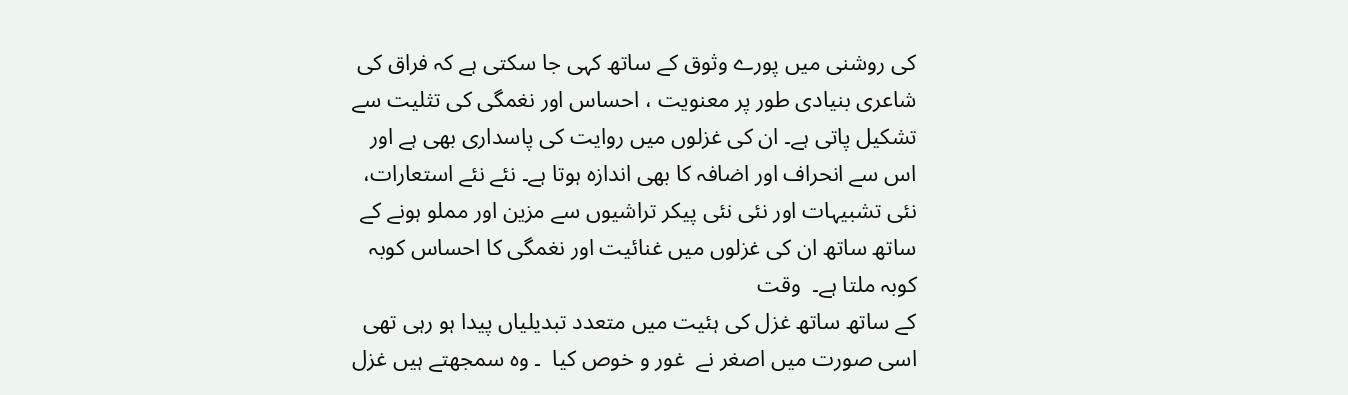کی روشنی میں پورے وثوق کے ساتھ کہی جا سکتی ہے کہ فراق کی شاعری بنیادی طور پر معنویت ، احساس اور نغمگی کی تثلیت سے تشکیل پاتی ہے۔ ان کی غزلوں میں روایت کی پاسداری بھی ہے اور اس سے انحراف اور اضافہ کا بھی اندازہ ہوتا ہے۔ نئے نئے استعارات، نئی تشبیہات اور نئی نئی پیکر تراشیوں سے مزین اور مملو ہونے کے ساتھ ساتھ ان کی غزلوں میں غنائیت اور نغمگی کا احساس کوبہ کوبہ ملتا ہے۔  وقت
کے ساتھ ساتھ غزل کی ہئیت میں متعدد تبدیلیاں پیدا ہو رہی تھی اسی صورت میں اصغر نے  غور و خوص کیا  ۔ وہ سمجھتے ہیں غزل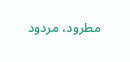مطرود، مردود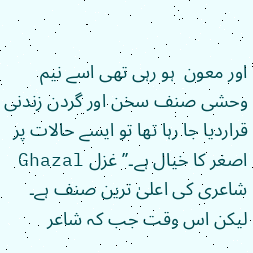اور معون  ہو رہی تھی اسے نیم وحشی صنف سخن اور گردن زندنی قراردیا جا رہا تھا تو ایسے حالات پر  اصغر کا خیال ہے۔’’غزل Ghazal شاعری کی اعلیٰ ترین صنف ہے۔ لیکن اس وقت جب کہ شاعر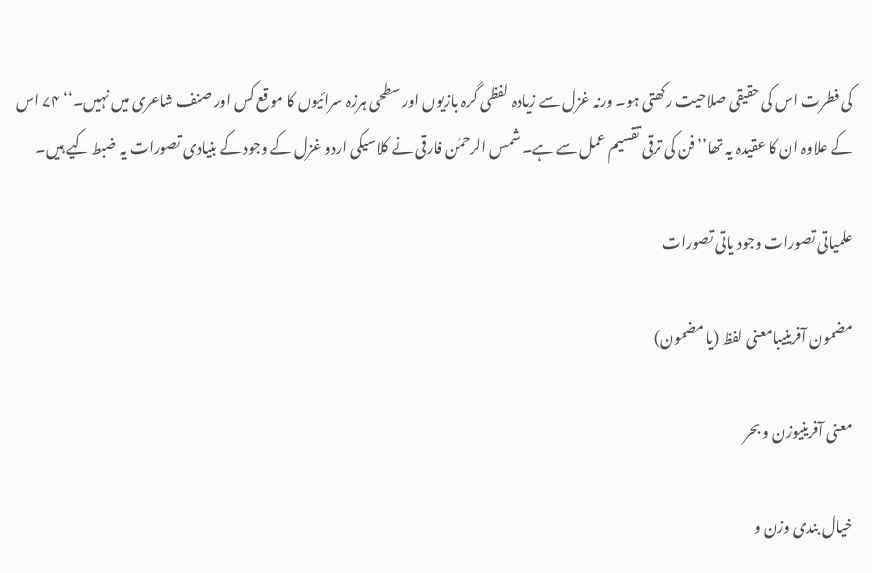کی فطرت اس کی حقیقی صلاحیت رکھتی ہو۔ ورنہ غزل سے زیادہ لفظی گرہ بازیوں اور سطحی ہرزہ سرائیوں کا موقع کس اور صنف شاعری میں نہیں۔‘‘ ۷۴ اس کے علاوہ ان کا عقیدہ یہ تھا’’ فن کی ترقی تقسیم عمل سے ہے۔ شمس الرحمٰن فارقی نے کلاسیکی اردو غزل کے وجود کے بنیادی تصورات یہ ضبط کیے ہیں۔

علمیاتی تصورات وجود یاتی تصورات

مضمون آفرینیبامعنی لفظ (یا مضمون)

معنی آفرینیوزن و بحر

خیال بندی وزن و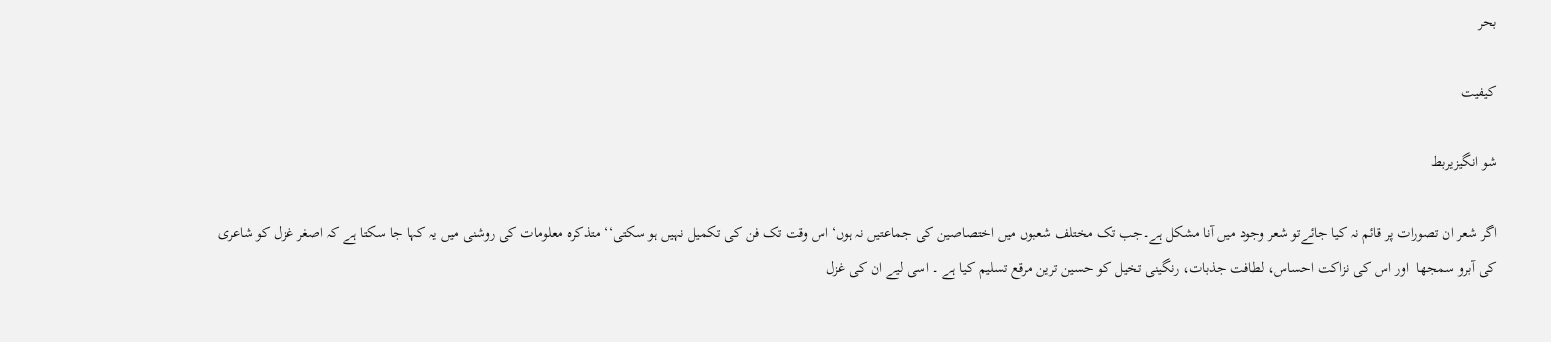بحر

کیفیت

شو انگیزیربط

اگر شعر ان تصورات پر قائم نہ کیا جائےتو شعر وجود میں آنا مشکل ہے۔جب تک مختلف شعبوں میں اختصاصین کی جماعتیں نہ ہوں‘ اس وقت تک فن کی تکمیل نہیں ہو سکتی‘‘ متذکرہ معلومات کی روشنی میں یہ کہا جا سکتا ہے کہ اصغر غزل کو شاعری کی آبرو سمجھا  اور اس کی نزاکت احساس، لطافت جذبات، رنگینی تخیل کو حسین ترین مرقع تسلیم کیا ہے ۔ اسی لیے ان کی غزل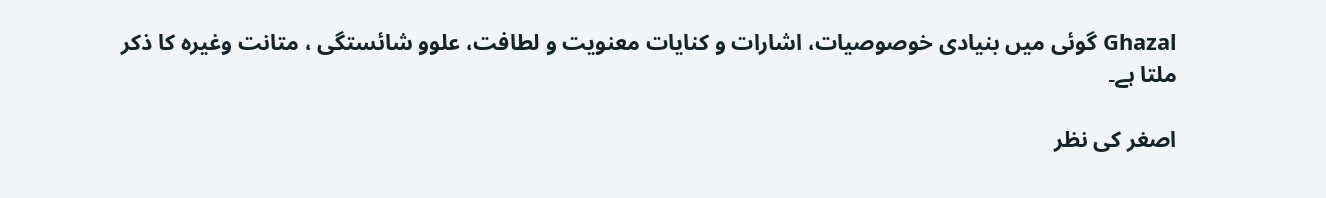Ghazal گوئی میں بنیادی خوصوصیات، اشارات و کنایات معنویت و لطافت، علوو شائستگی ، متانت وغیرہ کا ذکر ملتا ہے۔

اصغر کی نظر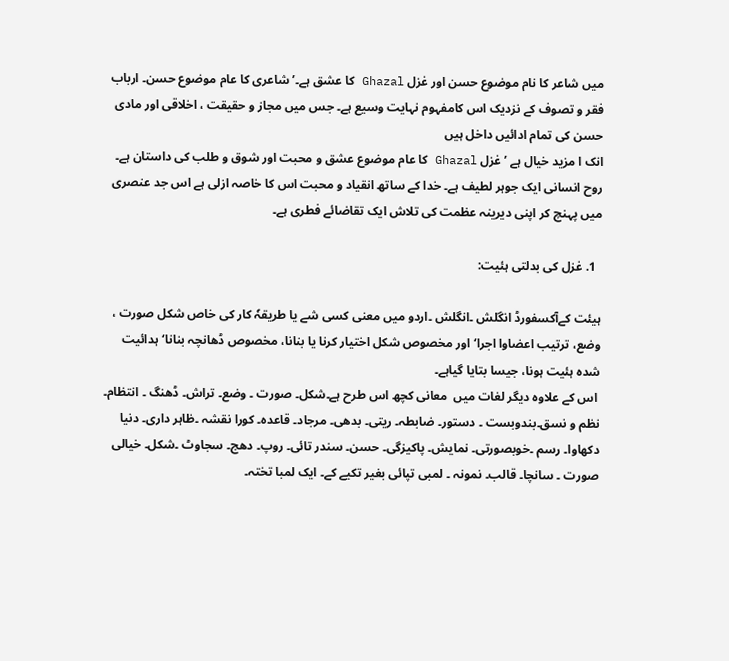میں شاعر کا نام موضوع حسن اور غزل Ghazal کا عشق ہے۔’ شاعری کا عام موضوع حسن۔ ارباب فقر و تصوف کے نزدیک اس کامفہوم نہایت وسیع ہے۔ جس میں مجاز و حقیقت ، اخلاقی اور مادی حسن کی تمام ادائیں داخل ہیں
انک ا مزید خیال ہے ’ غزل Ghazal کا عام موضوع عشق و محبت اور شوق و طلب کی داستان ہے۔
روح انسانی ایک جوہر لطیف ہے۔ خدا کے ساتھ انقیاد و محبت اس کا خاصہ ازلی ہے اس جد عنصری میں پہنچ کر اپنی دیرینہ عظمت کی تلاش ایک تقاضائے فطری ہے۔

  1. غزل کی بدلتی ہئیت:

ہیئت کےآکسفورڈ انگلش ۔انگلش ۔اردو میں معنی کسی شے یا طریقہٗ کار کی خاص شکل صورت ، وضع، ترتیب اعضاوا اجرا‘ اور مخصوص شکل اختیار کرنا یا بنانا، مخصوص ڈھانچہ بنانا‘ہدائیت شدہ ہئیت ہونا، جیسا بتایا گیاہے۔
 اس کے علاوہ دیگر لغات میں  معانی کچھ اس طرح ہے۔شکل۔ صورت ۔ وضع۔ تراش۔ ڈھنگ ۔ انتظام۔ نظم و نسق۔بندوبست ۔ دستور۔ ضابطہ۔ ریتی۔ بدھی۔ مرجاد۔ قاعدہ۔ کورا نقشہ ۔ظاہر داری۔ دنیا دکھاوا۔ رسم ۔خوبصورتی۔ نمایش۔ پاکیزگی۔ حسن۔ سندر تائی۔ روپ۔ دھج۔ سجاوٹ ۔شکل۔ خیالی صورت ۔ سانچا۔ قالب۔ نمونہ ۔ لمبی تپائی بغیر تکیے کے۔ ایک لمبا تختہ۔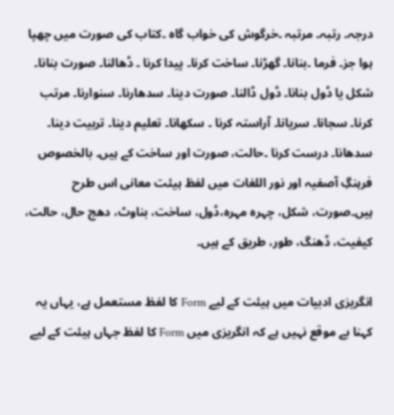درجہ۔ رتبہ۔ مرتبہ ۔خرگوش کی خواب گاہ ۔کتاب کی صورت میں چھپا ہوا جز۔ فرما ۔بنانا۔ گھڑنا۔ ساخت کرنا۔ پیدا کرنا ۔ ڈھالنا۔ صورت بنانا۔ شکل یا ڈول بنانا۔ ڈول ڈالنا۔ صورت دینا۔ سدھارنا۔ سنوارنا۔ مرتب کرنا۔ سجانا۔ سریانا۔ آراستہ کرنا ۔ سکھانا۔ تعلیم دینا۔ تربیت دینا۔ سدھانا۔ درست کرنا ۔حالت، صورت اور ساخت کے ہیں۔ بالخصوص فرہنگِ آصفیہ اور نور اللغات میں لفظ ہیئت معانی اس طرح ہیں۔صورت، شکل، چہرہ مہرہ،ڈول، ساخت، بناوٹ، دھج حال، حالت، کیفیت، ڈھنگ، طور، طریق کے ہیں۔

انگریزی ادبیات میں ہیئت کے لیے Form کا لفظ مستعمل ہے، یہاں یہ کہنا بے موقع نہیں ہے کہ انگریزی میں Form کا لفظ جہاں ہیئت کے لیے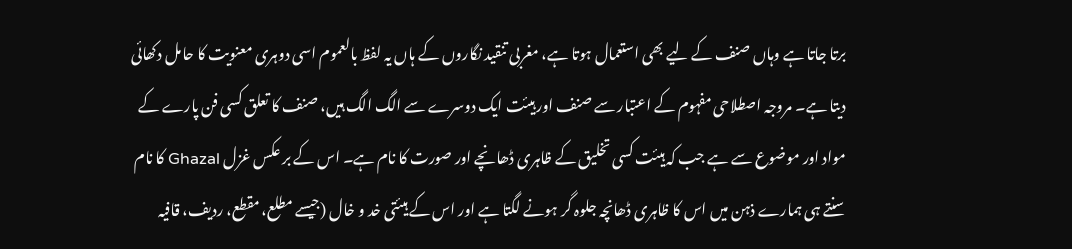برتا جاتا ہے وہاں صنف کے لیے بھی استعمال ہوتا ہے، مغربی تنقید نگاروں کے ہاں یہ لفظ بالعموم اسی دوہری معنویت کا حامل دکھائی دیتا ہے۔ مروجہ اصطلاحی مفہوم کے اعتبار سے صنف اور ہیئت ایک دوسرے سے الگ الگ ہیں، صنف کا تعلق کسی فن پارے کے مواد اور موضوع سے ہے جب کہ ہیئت کسی تخلیق کے ظاہری ڈھانچے اور صورت کا نام ہے۔ اس کے بر عکس غزل Ghazal کا نام سنتے ہی ہمارے ذہن میں اس کا ظاہری ڈھانچہ جلوہ گر ہونے لگتا ہے اور اس کے ہیئتی خد و خال (جیسے مطلع، مقطع، ردیف، قافیہ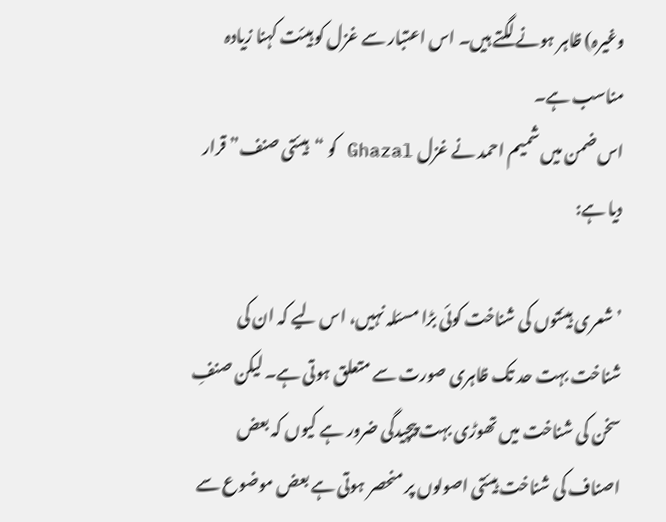وغیرہ) ظاہر ہونے لگتے ہیں۔ اس اعتبار سے غزل کو ہیئت کہنا زیادہ مناسب ہے۔
اس ضمن میں شمیم احمد نے غزل Ghazal کو “ہیئتی صنف” قرار دیا ہے:

’شعری ہیئتوں کی شناخت کوئی بڑا مسئلہ نہیں، اس لیے کہ ان کی شناخت بہت حد تک ظاہری صورت سے متعلق ہوتی ہے۔ لیکن صنفِ سخن کی شناخت میں تھوڑی بہت پیچیدگی ضرور ہے کیوں کہ بعض اصناف کی شناخت ہیئتی اصولوں پر منحصر ہوتی ہے بعض موضوع سے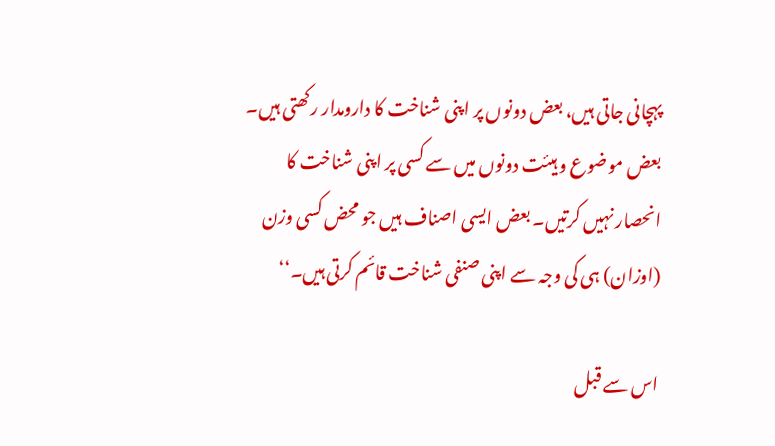پہچانی جاتی ہیں، بعض دونوں پر اپنی شناخت کا دارومدار رکھتی ہیں۔ بعض موضوع و ہیئت دونوں میں سے کسی پر اپنی شناخت کا انحصار نہیں کرتیں۔ بعض ایسی اصناف ہیں جو محض کسی وزن (اوزان) ہی کی وجہ سے اپنی صنفی شناخت قائم کرتی ہیں۔‘‘

اس سے قبل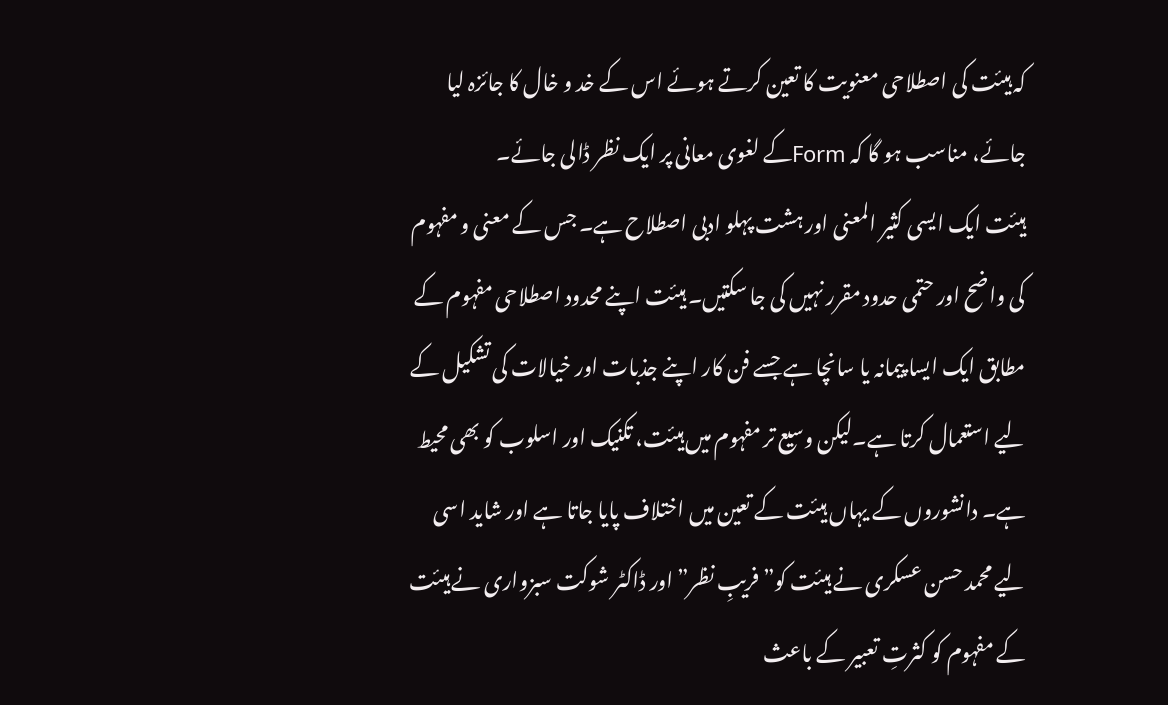کہ ہیئت کی اصطلاحی معنویت کا تعین کرتے ہوئے اس کے خد و خال کا جائزہ لیا جائے، مناسب ہو گا کہ Formکے لغوی معانی پر ایک نظر ڈالی جائے۔
ہیئت ایک ایسی کثیر المعنی اور ہشت پہلو ادبی اصطلاح ہے۔ جس کے معنی و مفہوم کی واضح اور حتمی حدود مقرر نہیں کی جا سکتیں۔ ہیئت اپنے محدود اصطلاحی مفہوم کے مطابق ایک ایسا پیمانہ یا سانچا ہے جسے فن کار اپنے جذبات اور خیالات کی تشکیل کے لیے استعمال کرتا ہے۔لیکن وسیع تر مفہوم میں ہیئت، تکنیک اور اسلوب کو بھی محیط ہے۔ دانشوروں کے یہاں ہیئت کے تعین میں اختلاف پایا جاتا ہے اور شاید اسی لیے محمد حسن عسکری نے ہیئت کو” فریبِ نظر” اور ڈاکٹر شوکت سبزواری نے ہیئت کے مفہوم کو کثرتِ تعبیر کے باعث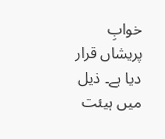خوابِ پریشاں قرار دیا ہے۔ ذیل میں ہیئت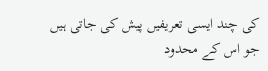کی چند ایسی تعریفیں پیش کی جاتی ہیں جو اس کے محدود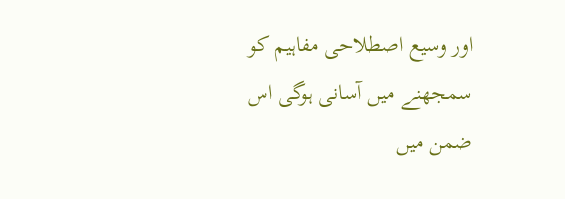اور وسیع اصطلاحی مفاہیم کو سمجھنے میں آسانی ہوگی اس ضمن میں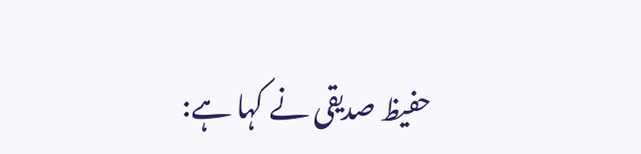حفیظ صدیقی نے کہا ہے: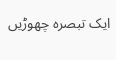ایک تبصرہ چھوڑیں